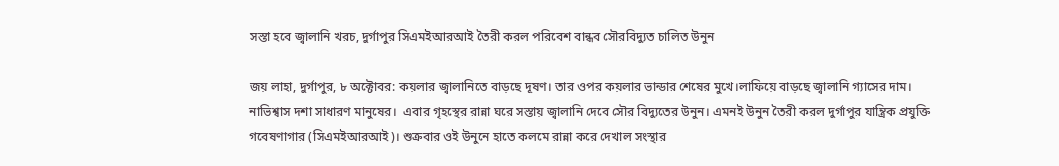সস্তা হবে জ্বালানি খরচ, দুর্গাপুর সিএমইআরআই তৈরী করল পরিবেশ বান্ধব সৌরবিদ্যুত চালিত উনুন

জয় লাহা, দুর্গাপুর, ৮ অক্টোবর: কয়লার জ্বালানিতে বাড়ছে দূষণ। তার ওপর কয়লার ভান্ডার শেষের মুখে।লাফিয়ে বাড়ছে জ্বালানি গ্যাসের দাম। নাভিশ্বাস দশা সাধারণ মানুষের।  এবার গৃহস্থের রান্না ঘরে সস্তায় জ্বালানি দেবে সৌর বিদ্যুতের উনুন। এমনই উনুন তৈরী করল দুর্গাপুর যান্ত্রিক প্রযুক্তি গবেষণাগার (সিএমইআরআই)। শুক্রবার ওই উনুনে হাতে কলমে রান্না করে দেখাল সংস্থার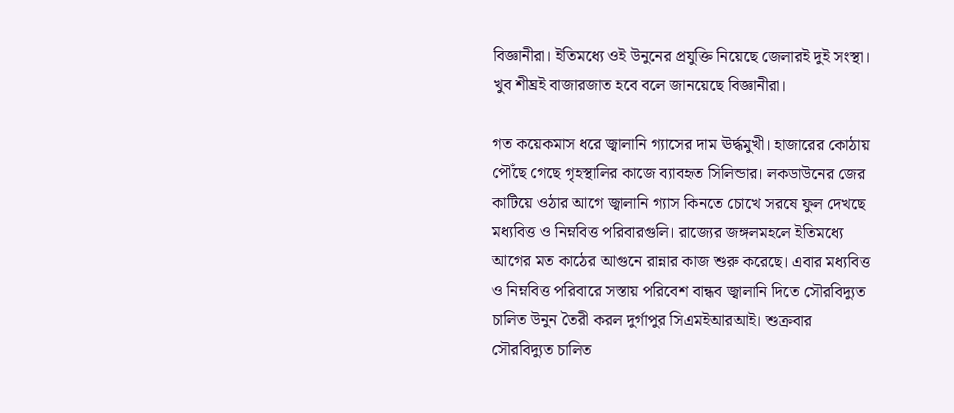বিজ্ঞানীরা। ইতিমধ্যে ওই উনুনের প্রযুক্তি নিয়েছে জেলারই দুই সংস্থা। খুব শীঘ্রই বাজারজাত হবে বলে জানয়েছে বিজ্ঞানীরা।

গত কয়েকমাস ধরে জ্বালানি গ্যাসের দাম ঊর্দ্ধমুখী। হাজারের কোঠায় পৌঁছে গেছে গৃহস্থালির কাজে ব্যাবহৃত সিলিন্ডার। লকডাউনের জের কাটিয়ে ওঠার আগে জ্বালানি গ্যাস কিনতে চোখে সরষে ফুল দেখছে মধ্যবিত্ত ও নিম্নবিত্ত পরিবারগুলি। রাজ্যের জঙ্গলমহলে ইতিমধ্যে আগের মত কাঠের আগুনে রান্নার কাজ শুরু করেছে। এবার মধ্যবিত্ত ও নিম্নবিত্ত পরিবারে সস্তায় পরিবেশ বান্ধব জ্বালানি দিতে সৌরবিদ্যুত চালিত উনুন তৈরী করল দুর্গাপুর সিএমইআরআই। শুক্রবার সৌরবিদ্যুত চালিত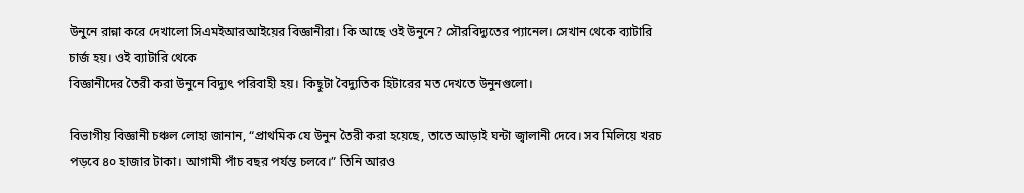উনুনে রান্না করে দেখালো সিএমইআরআইয়ের বিজ্ঞানীরা। কি আছে ওই উনুনে? সৌরবিদ্যুতের প্যানেল। সেখান থেকে ব্যাটারি চার্জ হয়। ওই ব্যাটারি থেকে
বিজ্ঞানীদের তৈরী করা উনুনে বিদ্যুৎ পরিবাহী হয়। কিছুটা বৈদ্যুতিক হিটারের মত দেখতে উনুনগুলো।

বিভাগীয় বিজ্ঞানী চঞ্চল লোহা জানান, “প্রাথমিক যে উনুন তৈরী করা হয়েছে, তাতে আড়াই ঘন্টা জ্বালানী দেবে। সব মিলিয়ে খরচ পড়বে ৪০ হাজার টাকা। আগামী পাঁচ বছর পর্যন্ত চলবে।” তিনি আরও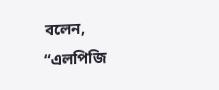বলেন,
“এলপিজি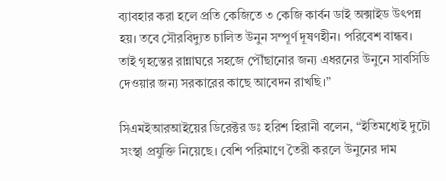ব্যাবহার করা হলে প্রতি কেজিতে ৩ কেজি কার্বন ডাই অক্সাইড উৎপন্ন হয়। তবে সৌরবিদ্যুত চালিত উনুন সম্পূর্ণ দূষণহীন। পরিবেশ বান্ধব। তাই গৃহস্তের রান্নাঘরে সহজে পৌঁছানোর জন্য এধরনের উনুনে সাবসিডি দেওয়ার জন্য সরকারের কাছে আবেদন রাখছি।”

সিএমইআরআইয়ের ডিরেক্টর ডঃ হরিশ হিরানী বলেন, “ইতিমধ্যেই দুটো সংস্থা প্রযুক্তি নিয়েছে। বেশি পরিমাণে তৈরী করলে উনুনের দাম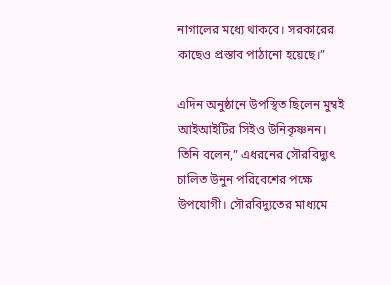নাগালের মধ্যে থাকবে। সরকারের কাছেও প্রস্তাব পাঠানো হয়েছে।”

এদিন অনুষ্ঠানে উপস্থিত ছিলেন মুম্বই আইআইটির সিইও উনিকৃষ্ণনন। তিনি বলেন,” এধরনের সৌরবিদ্যুৎ চালিত উনুন পরিবেশের পক্ষে উপযোগী। সৌরবিদ্যুতের মাধ্যমে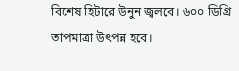বিশেষ হিটারে উনুন জ্বলবে। ৬০০ ডিগ্রি তাপমাত্রা উৎপন্ন হবে।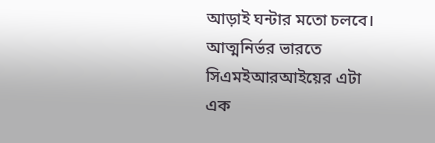আড়াই ঘন্টার মতো চলবে। আত্মনির্ভর ভারতে সিএমইআরআইয়ের এটা এক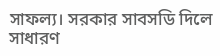সাফল্য। সরকার সাবসডি দিলে সাধারণ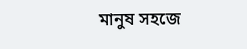মানুষ সহজে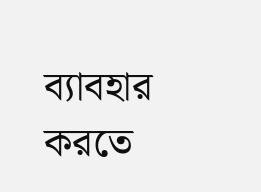ব্যাবহার করতে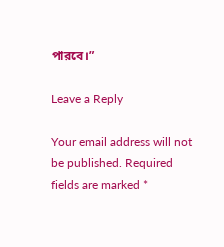পারবে।”

Leave a Reply

Your email address will not be published. Required fields are marked *